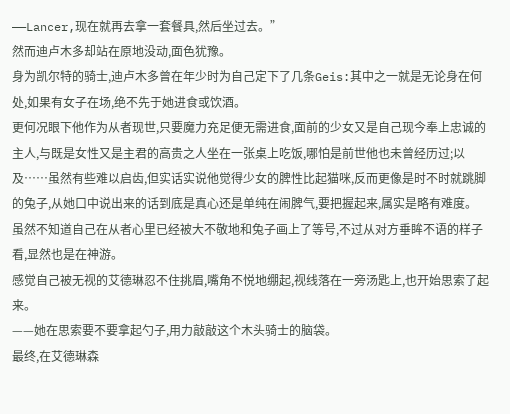——Lancer,现在就再去拿一套餐具,然后坐过去。”
然而迪卢木多却站在原地没动,面色犹豫。
身为凯尔特的骑士,迪卢木多曾在年少时为自己定下了几条Geis:其中之一就是无论身在何处,如果有女子在场,绝不先于她进食或饮酒。
更何况眼下他作为从者现世,只要魔力充足便无需进食,面前的少女又是自己现今奉上忠诚的主人,与既是女性又是主君的高贵之人坐在一张桌上吃饭,哪怕是前世他也未曾经历过;以及……虽然有些难以启齿,但实话实说他觉得少女的脾性比起猫咪,反而更像是时不时就跳脚的兔子,从她口中说出来的话到底是真心还是单纯在闹脾气,要把握起来,属实是略有难度。
虽然不知道自己在从者心里已经被大不敬地和兔子画上了等号,不过从对方垂眸不语的样子看,显然也是在神游。
感觉自己被无视的艾德琳忍不住挑眉,嘴角不悦地绷起,视线落在一旁汤匙上,也开始思索了起来。
——她在思索要不要拿起勺子,用力敲敲这个木头骑士的脑袋。
最终,在艾德琳森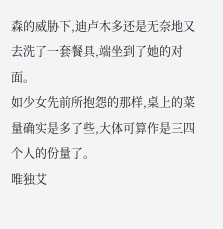森的威胁下,迪卢木多还是无奈地又去洗了一套餐具,端坐到了她的对面。
如少女先前所抱怨的那样,桌上的菜量确实是多了些,大体可算作是三四个人的份量了。
唯独艾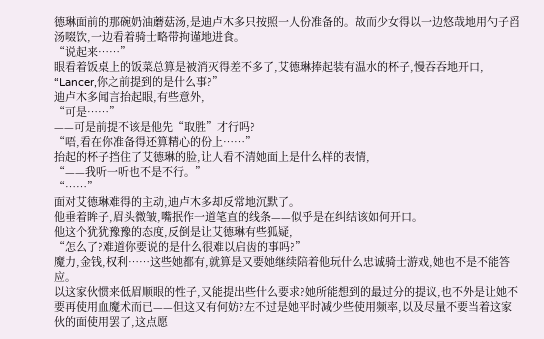德琳面前的那碗奶油蘑菇汤,是迪卢木多只按照一人份准备的。故而少女得以一边悠哉地用勺子舀汤啜饮,一边看着骑士略带拘谨地进食。
“说起来……”
眼看着饭桌上的饭菜总算是被消灭得差不多了,艾德琳捧起装有温水的杯子,慢吞吞地开口,
“Lancer,你之前提到的是什么事?”
迪卢木多闻言抬起眼,有些意外,
“可是……”
——可是前提不该是他先“取胜”才行吗?
“唔,看在你准备得还算精心的份上……”
抬起的杯子挡住了艾德琳的脸,让人看不清她面上是什么样的表情,
“——我听一听也不是不行。”
“……”
面对艾德琳难得的主动,迪卢木多却反常地沉默了。
他垂着眸子,眉头微皱,嘴抿作一道笔直的线条——似乎是在纠结该如何开口。
他这个犹犹豫豫的态度,反倒是让艾德琳有些狐疑,
“怎么了?难道你要说的是什么很难以启齿的事吗?”
魔力,金钱,权利……这些她都有,就算是又要她继续陪着他玩什么忠诚骑士游戏,她也不是不能答应。
以这家伙惯来低眉顺眼的性子,又能提出些什么要求?她所能想到的最过分的提议,也不外是让她不要再使用血魔术而已——但这又有何妨?左不过是她平时减少些使用频率,以及尽量不要当着这家伙的面使用罢了,这点愿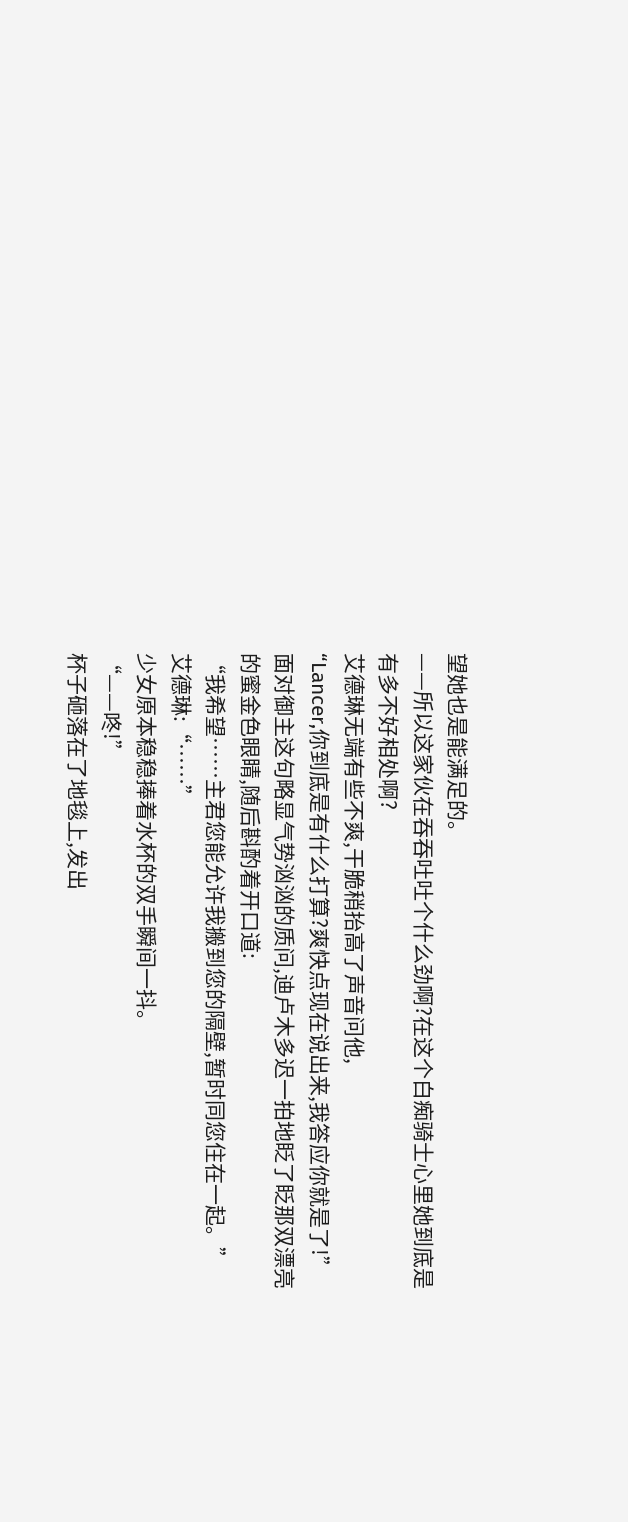望她也是能满足的。
——所以这家伙在吞吞吐吐个什么劲啊?在这个白痴骑士心里她到底是有多不好相处啊?
艾德琳无端有些不爽,干脆稍抬高了声音问他,
“Lancer,你到底是有什么打算?爽快点现在说出来,我答应你就是了!”
面对御主这句略显气势汹汹的质问,迪卢木多迟一拍地眨了眨那双漂亮的蜜金色眼睛,随后斟酌着开口道:
“我希望……主君您能允许我搬到您的隔壁,暂时同您住在一起。”
艾德琳:“……”
少女原本稳稳捧着水杯的双手瞬间一抖。
“——咚!”
杯子砸落在了地毯上,发出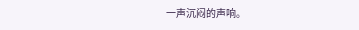一声沉闷的声响。